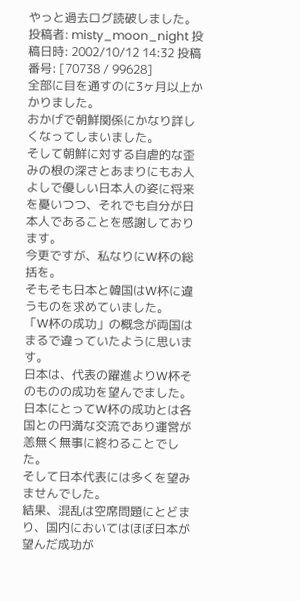やっと過去ログ読破しました。
投稿者: misty_moon_night 投稿日時: 2002/10/12 14:32 投稿番号: [70738 / 99628]
全部に目を通すのに3ヶ月以上かかりました。
おかげで朝鮮関係にかなり詳しくなってしまいました。
そして朝鮮に対する自虐的な歪みの根の深さとあまりにもお人よしで優しい日本人の姿に将来を憂いつつ、それでも自分が日本人であることを感謝しております。
今更ですが、私なりにW杯の総括を。
そもそも日本と韓国はW杯に違うものを求めていました。
「W杯の成功」の概念が両国はまるで違っていたように思います。
日本は、代表の躍進よりW杯そのものの成功を望んでました。
日本にとってW杯の成功とは各国との円満な交流であり運営が恙無く無事に終わることでした。
そして日本代表には多くを望みませんでした。
結果、混乱は空席問題にとどまり、国内においてはほぼ日本が望んだ成功が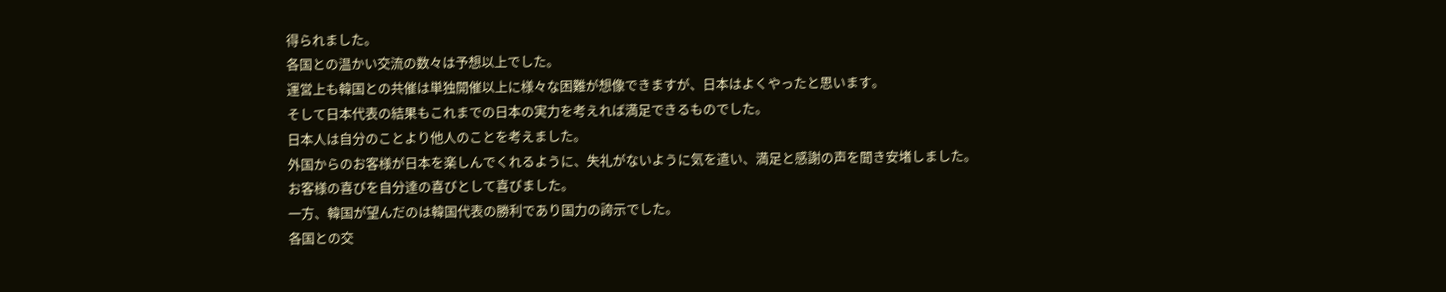得られました。
各国との温かい交流の数々は予想以上でした。
運営上も韓国との共催は単独開催以上に様々な困難が想像できますが、日本はよくやったと思います。
そして日本代表の結果もこれまでの日本の実力を考えれば満足できるものでした。
日本人は自分のことより他人のことを考えました。
外国からのお客様が日本を楽しんでくれるように、失礼がないように気を遣い、満足と感謝の声を聞き安堵しました。
お客様の喜びを自分達の喜びとして喜びました。
一方、韓国が望んだのは韓国代表の勝利であり国力の誇示でした。
各国との交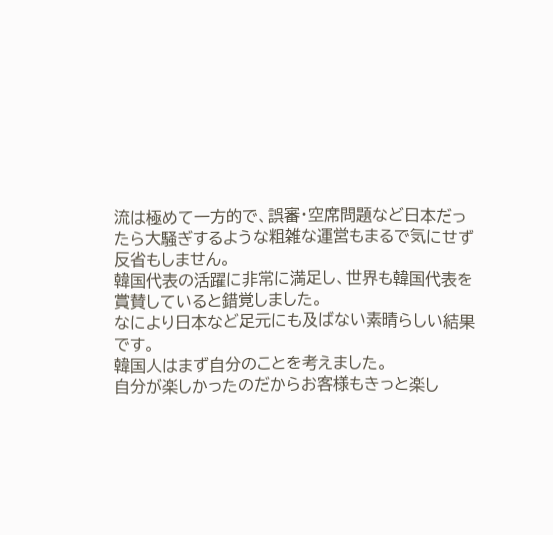流は極めて一方的で、誤審・空席問題など日本だったら大騒ぎするような粗雑な運営もまるで気にせず反省もしません。
韓国代表の活躍に非常に満足し、世界も韓国代表を賞賛していると錯覚しました。
なにより日本など足元にも及ばない素晴らしい結果です。
韓国人はまず自分のことを考えました。
自分が楽しかったのだからお客様もきっと楽し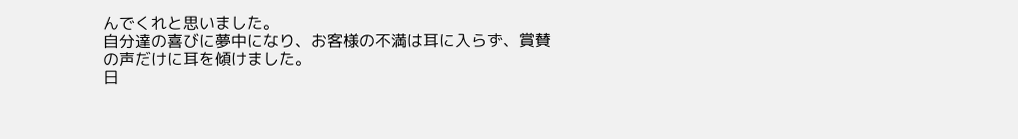んでくれと思いました。
自分達の喜びに夢中になり、お客様の不満は耳に入らず、賞賛の声だけに耳を傾けました。
日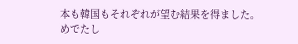本も韓国もそれぞれが望む結果を得ました。
めでたし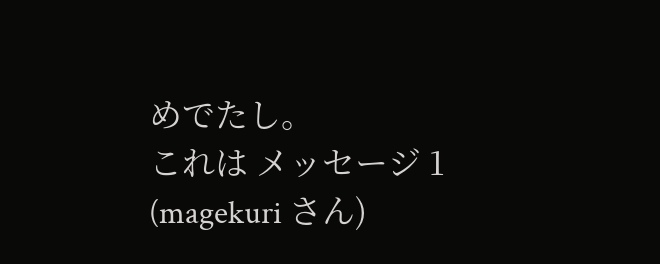めでたし。
これは メッセージ 1 (magekuri さん)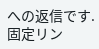への返信です.
固定リン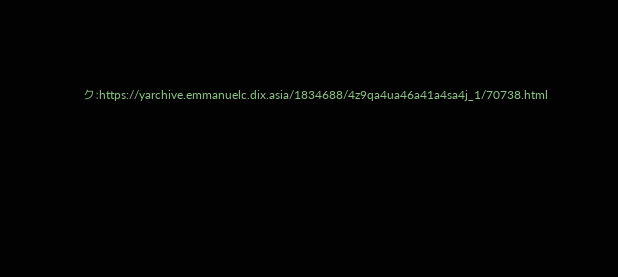ク:https://yarchive.emmanuelc.dix.asia/1834688/4z9qa4ua46a41a4sa4j_1/70738.html